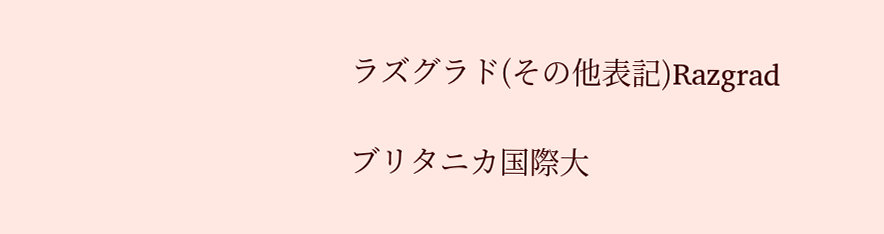ラズグラド(その他表記)Razgrad

ブリタニカ国際大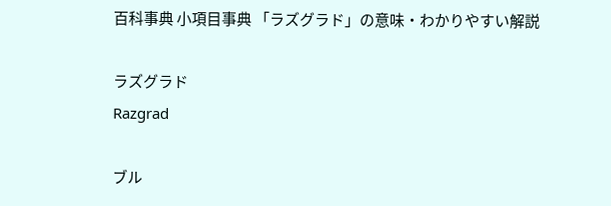百科事典 小項目事典 「ラズグラド」の意味・わかりやすい解説

ラズグラド
Razgrad

ブル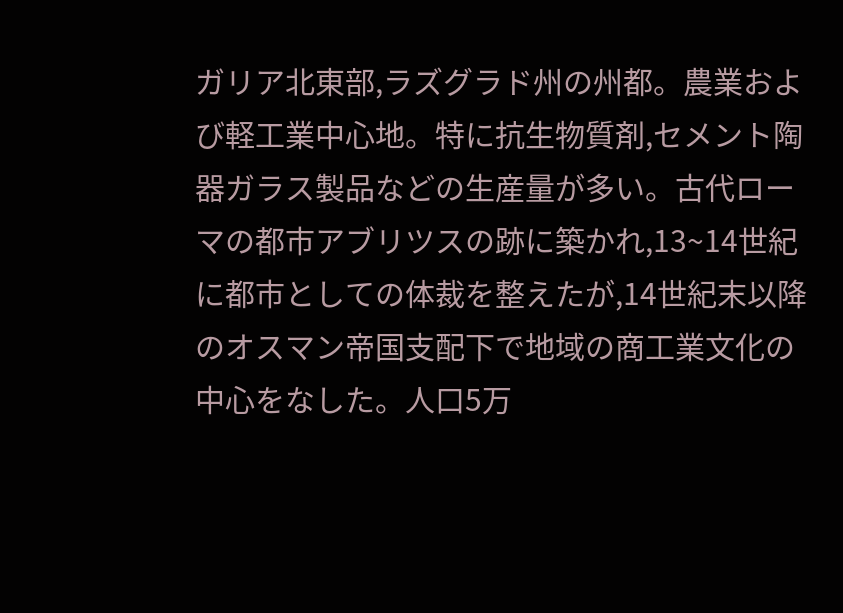ガリア北東部,ラズグラド州の州都。農業および軽工業中心地。特に抗生物質剤,セメント陶器ガラス製品などの生産量が多い。古代ローマの都市アブリツスの跡に築かれ,13~14世紀に都市としての体裁を整えたが,14世紀末以降のオスマン帝国支配下で地域の商工業文化の中心をなした。人口5万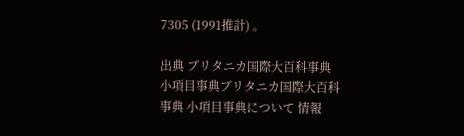7305 (1991推計) 。

出典 ブリタニカ国際大百科事典 小項目事典ブリタニカ国際大百科事典 小項目事典について 情報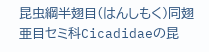昆虫綱半翅目(はんしもく)同翅亜目セミ科Cicadidaeの昆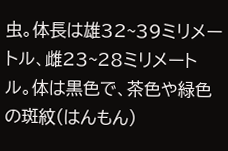虫。体長は雄32~39ミリメートル、雌23~28ミリメートル。体は黒色で、茶色や緑色の斑紋(はんもん)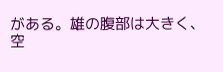がある。雄の腹部は大きく、空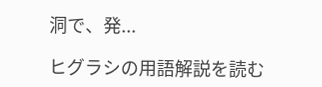洞で、発...

ヒグラシの用語解説を読む